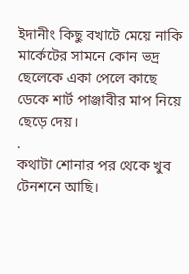ইদানীং কিছু বখাটে মেয়ে নাকি মার্কেটের সামনে কোন ভদ্র ছেলেকে একা পেলে কাছে ডেকে শার্ট পাঞ্জাবীর মাপ নিয়ে ছেড়ে দেয়।
.
কথাটা শোনার পর থেকে খুব টেনশনে আছি।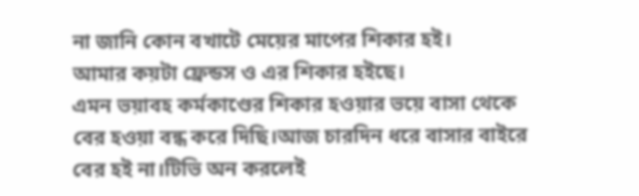না জানি কোন বখাটে মেয়ের মাপের শিকার হই।
আমার কয়টা ফ্রেন্ডস ও এর শিকার হইছে।
এমন ভয়াবহ কর্মকাণ্ডের শিকার হওয়ার ভয়ে বাসা থেকে বের হওয়া বন্ধ করে দিছি।আজ চারদিন ধরে বাসার বাইরে বের হই না।টিভি অন করলেই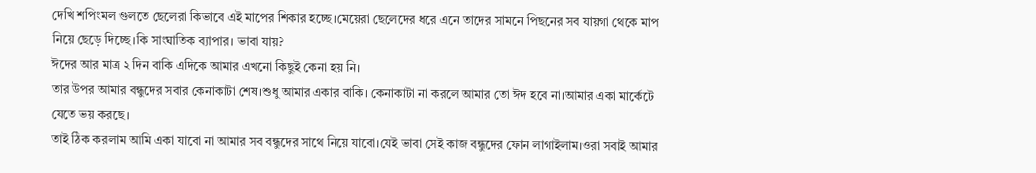দেখি শপিংমল গুলতে ছেলেরা কিভাবে এই মাপের শিকার হচ্ছে।মেয়েরা ছেলেদের ধরে এনে তাদের সামনে পিছনের সব যায়গা থেকে মাপ নিয়ে ছেড়ে দিচ্ছে।কি সাংঘাতিক ব্যাপার। ভাবা যায়?
ঈদের আর মাত্র ২ দিন বাকি এদিকে আমার এখনো কিছুই কেনা হয় নি।
তার উপর আমার বন্ধুদের সবার কেনাকাটা শেষ।শুধু আমার একার বাকি। কেনাকাটা না করলে আমার তো ঈদ হবে না।আমার একা মার্কেটে যেতে ভয় করছে।
তাই ঠিক করলাম আমি একা যাবো না আমার সব বন্ধুদের সাথে নিয়ে যাবো।যেই ভাবা সেই কাজ বন্ধুদের ফোন লাগাইলাম।ওরা সবাই আমার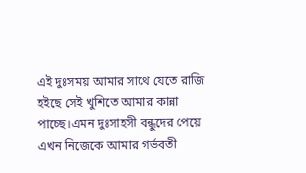এই দুঃসময় আমার সাথে যেতে রাজি হইছে সেই খুশিতে আমার কান্না পাচ্ছে।এমন দুঃসাহসী বন্ধুদের পেয়ে এখন নিজেকে আমার গর্ভবতী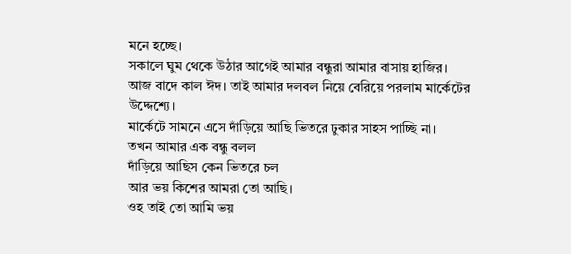মনে হচ্ছে।
সকালে ঘুম থেকে উঠার আগেই আমার বন্ধুরা আমার বাসায় হাজির।
আজ বাদে কাল ঈদ। তাই আমার দলবল নিয়ে বেরিয়ে পরলাম মার্কেটের উদ্দেশ্যে।
মার্কেটে সামনে এসে দাঁড়িয়ে আছি ভিতরে ঢুকার সাহস পাচ্ছি না।
তখন আমার এক বন্ধু বলল
দাঁড়িয়ে আছিস কেন ভিতরে চল
আর ভয় কিশের আমরা তো আছি।
ওহ তাই তো আমি ভয়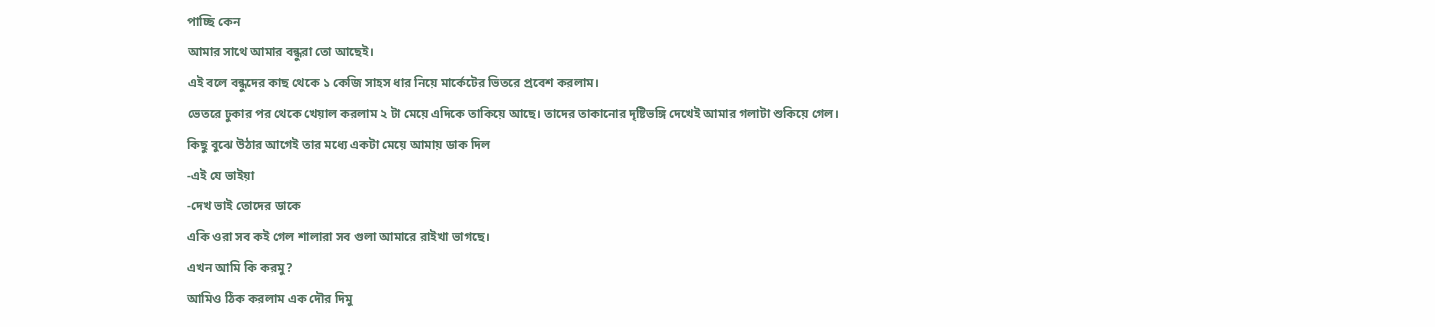পাচ্ছি কেন
আমার সাথে আমার বন্ধুরা তো আছেই।
এই বলে বন্ধুদের কাছ থেকে ১ কেজি সাহস ধার নিয়ে মার্কেটের ভিতরে প্রবেশ করলাম।
ভেতরে ঢুকার পর থেকে খেয়াল করলাম ২ টা মেয়ে এদিকে তাকিয়ে আছে। তাদের তাকানোর দৃষ্টিভঙ্গি দেখেই আমার গলাটা শুকিয়ে গেল।
কিছু বুঝে উঠার আগেই তার মধ্যে একটা মেয়ে আমায় ডাক দিল
-এই যে ভাইয়া
-দেখ ভাই তোদের ডাকে
একি ওরা সব কই গেল শালারা সব গুলা আমারে রাইখা ভাগছে।
এখন আমি কি করমু?
আমিও ঠিক করলাম এক দৌর দিমু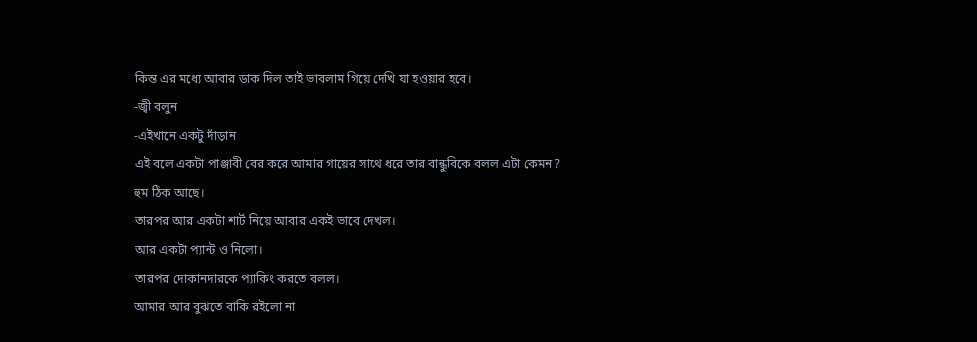কিন্ত এর মধ্যে আবার ডাক দিল তাই ভাবলাম গিয়ে দেখি যা হওয়ার হবে।
-জ্বী বলুন
-এইখানে একটু দাঁড়ান
এই বলে একটা পাঞ্জাবী বের করে আমার গায়ের সাথে ধরে তার বান্ধুবিকে বলল এটা কেমন?
হুম ঠিক আছে।
তারপর আর একটা শার্ট নিয়ে আবার একই ভাবে দেখল।
আর একটা প্যান্ট ও নিলো।
তারপর দোকানদারকে প্যাকিং করতে বলল।
আমার আর বুঝতে বাকি রইলো না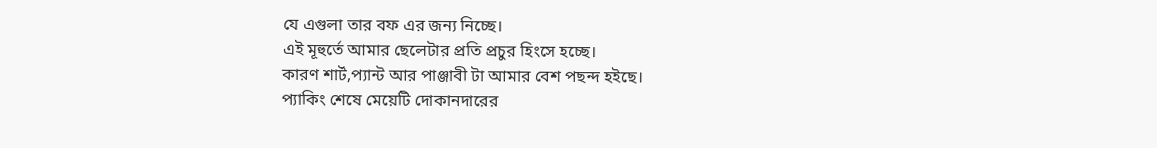যে এগুলা তার বফ এর জন্য নিচ্ছে।
এই মূহুর্তে আমার ছেলেটার প্রতি প্রচুর হিংসে হচ্ছে।
কারণ শার্ট,প্যান্ট আর পাঞ্জাবী টা আমার বেশ পছন্দ হইছে।
প্যাকিং শেষে মেয়েটি দোকানদারের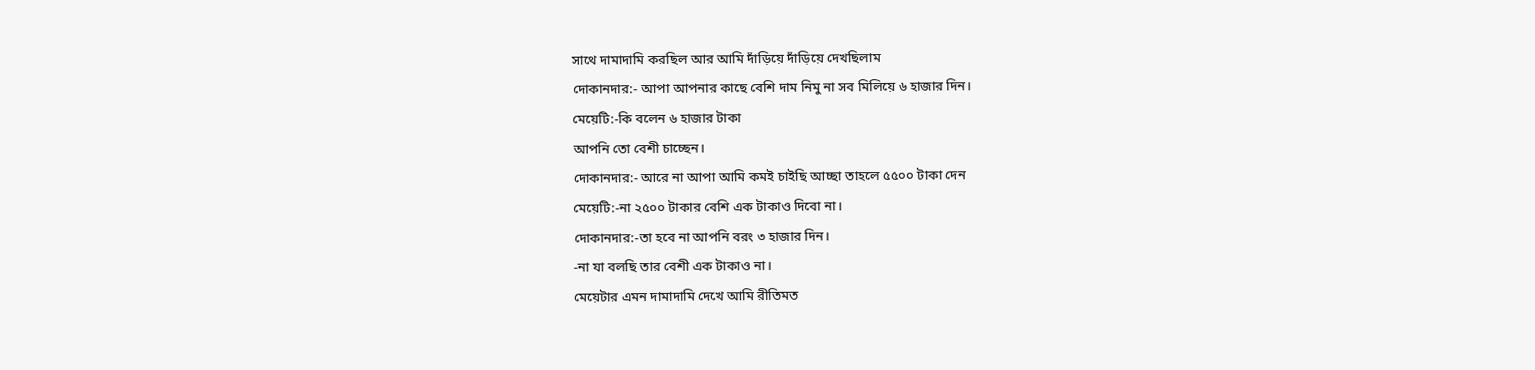সাথে দামাদামি করছিল আর আমি দাঁড়িয়ে দাঁড়িয়ে দেখছিলাম
দোকানদার:- আপা আপনার কাছে বেশি দাম নিমু না সব মিলিয়ে ৬ হাজার দিন।
মেয়েটি:-কি বলেন ৬ হাজার টাকা
আপনি তো বেশী চাচ্ছেন।
দোকানদার:- আরে না আপা আমি কমই চাইছি আচ্ছা তাহলে ৫৫০০ টাকা দেন
মেয়েটি:-না ২৫০০ টাকার বেশি এক টাকাও দিবো না।
দোকানদার:-তা হবে না আপনি বরং ৩ হাজার দিন।
-না যা বলছি তার বেশী এক টাকাও না।
মেয়েটার এমন দামাদামি দেখে আমি রীতিমত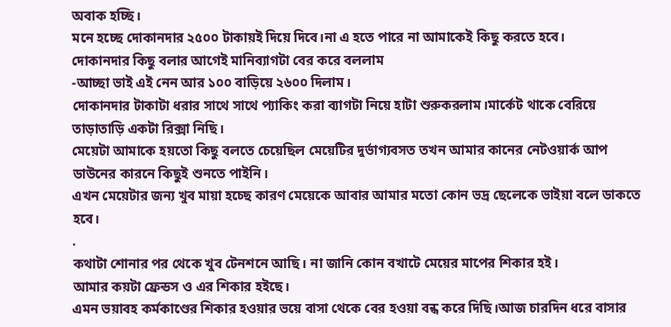অবাক হচ্ছি।
মনে হচ্ছে দোকানদার ২৫০০ টাকায়ই দিয়ে দিবে।না এ হতে পারে না আমাকেই কিছু করতে হবে।
দোকানদার কিছু বলার আগেই মানিব্যাগটা বের করে বললাম
-আচ্ছা ভাই এই নেন আর ১০০ বাড়িয়ে ২৬০০ দিলাম।
দোকানদার টাকাটা ধরার সাথে সাথে প্যাকিং করা ব্যাগটা নিয়ে হাটা শুরুকরলাম।মার্কেট থাকে বেরিয়ে তাড়াতাড়ি একটা রিক্সা নিছি।
মেয়েটা আমাকে হয়তো কিছু বলতে চেয়েছিল মেয়েটির দুর্ভাগ্যবসত তখন আমার কানের নেটওয়ার্ক আপ ডাউনের কারনে কিছুই শুনতে পাইনি।
এখন মেয়েটার জন্য খুব মায়া হচ্ছে কারণ মেয়েকে আবার আমার মতো কোন ভদ্র ছেলেকে ভাইয়া বলে ডাকতে হবে।
.
কথাটা শোনার পর থেকে খুব টেনশনে আছি। না জানি কোন বখাটে মেয়ের মাপের শিকার হই।
আমার কয়টা ফ্রেন্ডস ও এর শিকার হইছে।
এমন ভয়াবহ কর্মকাণ্ডের শিকার হওয়ার ভয়ে বাসা থেকে বের হওয়া বন্ধ করে দিছি।আজ চারদিন ধরে বাসার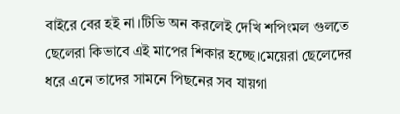বাইরে বের হই না।টিভি অন করলেই দেখি শপিংমল গুলতে ছেলেরা কিভাবে এই মাপের শিকার হচ্ছে।মেয়েরা ছেলেদের ধরে এনে তাদের সামনে পিছনের সব যায়গা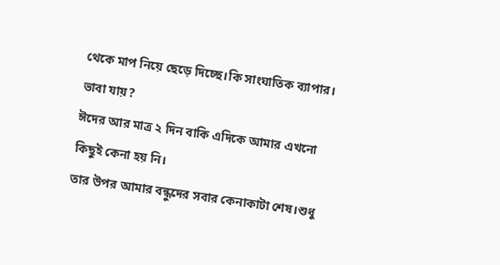থেকে মাপ নিয়ে ছেড়ে দিচ্ছে।কি সাংঘাতিক ব্যাপার। ভাবা যায়?
ঈদের আর মাত্র ২ দিন বাকি এদিকে আমার এখনো কিছুই কেনা হয় নি।
তার উপর আমার বন্ধুদের সবার কেনাকাটা শেষ।শুধু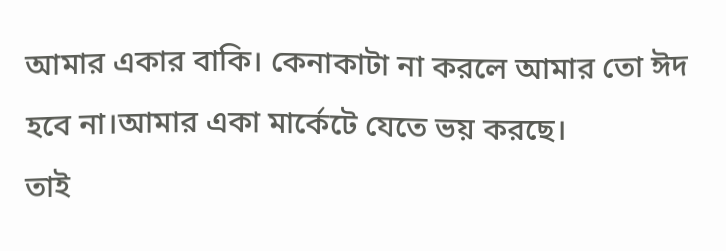আমার একার বাকি। কেনাকাটা না করলে আমার তো ঈদ হবে না।আমার একা মার্কেটে যেতে ভয় করছে।
তাই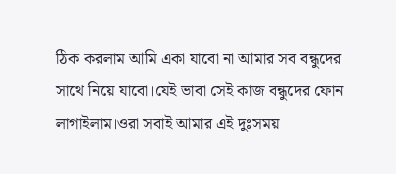ঠিক করলাম আমি একা যাবো না আমার সব বন্ধুদের সাথে নিয়ে যাবো।যেই ভাবা সেই কাজ বন্ধুদের ফোন লাগাইলাম।ওরা সবাই আমার এই দুঃসময়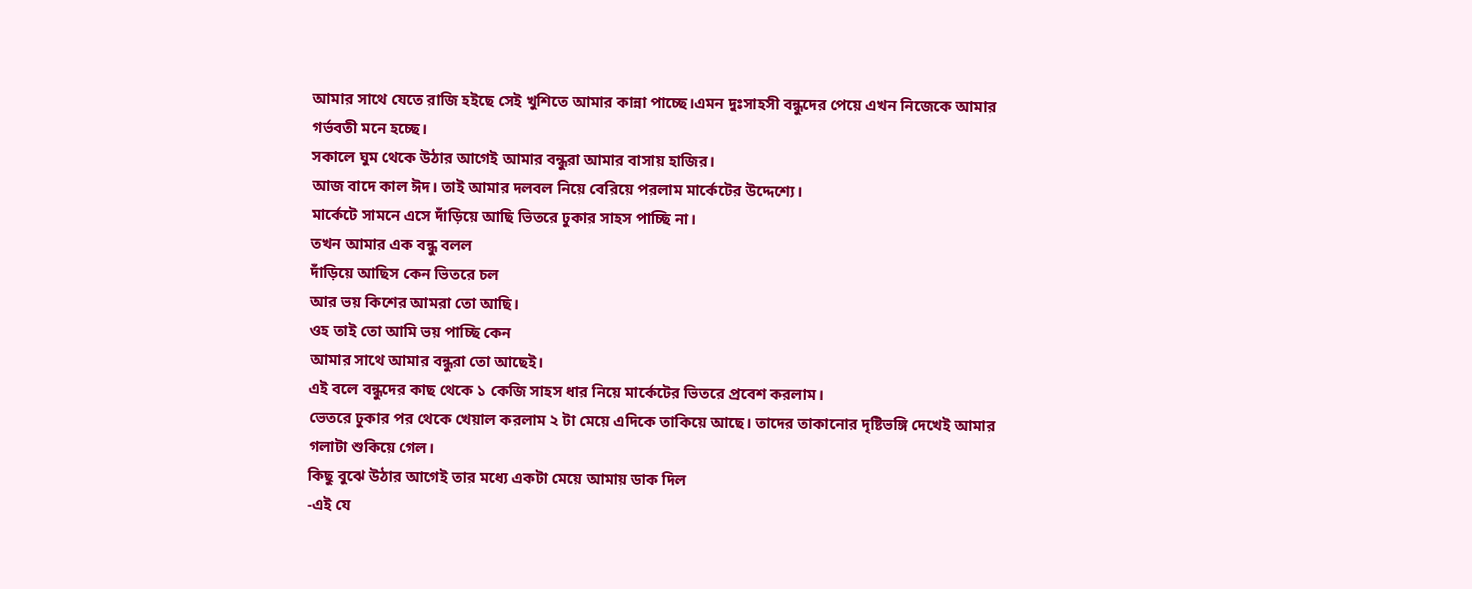আমার সাথে যেতে রাজি হইছে সেই খুশিতে আমার কান্না পাচ্ছে।এমন দুঃসাহসী বন্ধুদের পেয়ে এখন নিজেকে আমার গর্ভবতী মনে হচ্ছে।
সকালে ঘুম থেকে উঠার আগেই আমার বন্ধুরা আমার বাসায় হাজির।
আজ বাদে কাল ঈদ। তাই আমার দলবল নিয়ে বেরিয়ে পরলাম মার্কেটের উদ্দেশ্যে।
মার্কেটে সামনে এসে দাঁড়িয়ে আছি ভিতরে ঢুকার সাহস পাচ্ছি না।
তখন আমার এক বন্ধু বলল
দাঁড়িয়ে আছিস কেন ভিতরে চল
আর ভয় কিশের আমরা তো আছি।
ওহ তাই তো আমি ভয় পাচ্ছি কেন
আমার সাথে আমার বন্ধুরা তো আছেই।
এই বলে বন্ধুদের কাছ থেকে ১ কেজি সাহস ধার নিয়ে মার্কেটের ভিতরে প্রবেশ করলাম।
ভেতরে ঢুকার পর থেকে খেয়াল করলাম ২ টা মেয়ে এদিকে তাকিয়ে আছে। তাদের তাকানোর দৃষ্টিভঙ্গি দেখেই আমার গলাটা শুকিয়ে গেল।
কিছু বুঝে উঠার আগেই তার মধ্যে একটা মেয়ে আমায় ডাক দিল
-এই যে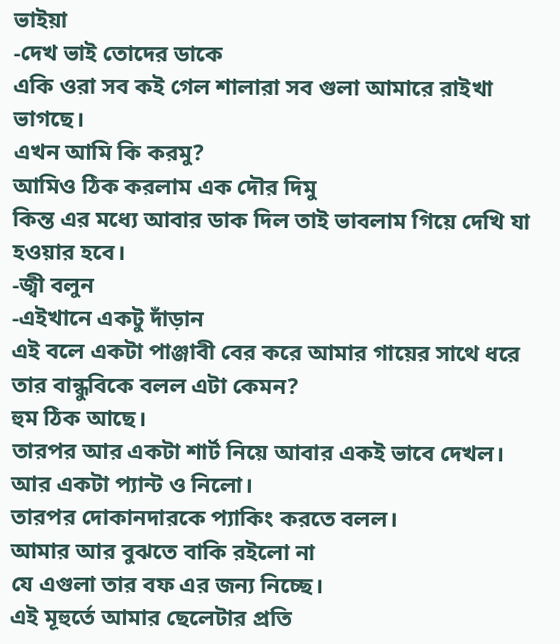ভাইয়া
-দেখ ভাই তোদের ডাকে
একি ওরা সব কই গেল শালারা সব গুলা আমারে রাইখা ভাগছে।
এখন আমি কি করমু?
আমিও ঠিক করলাম এক দৌর দিমু
কিন্ত এর মধ্যে আবার ডাক দিল তাই ভাবলাম গিয়ে দেখি যা হওয়ার হবে।
-জ্বী বলুন
-এইখানে একটু দাঁড়ান
এই বলে একটা পাঞ্জাবী বের করে আমার গায়ের সাথে ধরে তার বান্ধুবিকে বলল এটা কেমন?
হুম ঠিক আছে।
তারপর আর একটা শার্ট নিয়ে আবার একই ভাবে দেখল।
আর একটা প্যান্ট ও নিলো।
তারপর দোকানদারকে প্যাকিং করতে বলল।
আমার আর বুঝতে বাকি রইলো না
যে এগুলা তার বফ এর জন্য নিচ্ছে।
এই মূহুর্তে আমার ছেলেটার প্রতি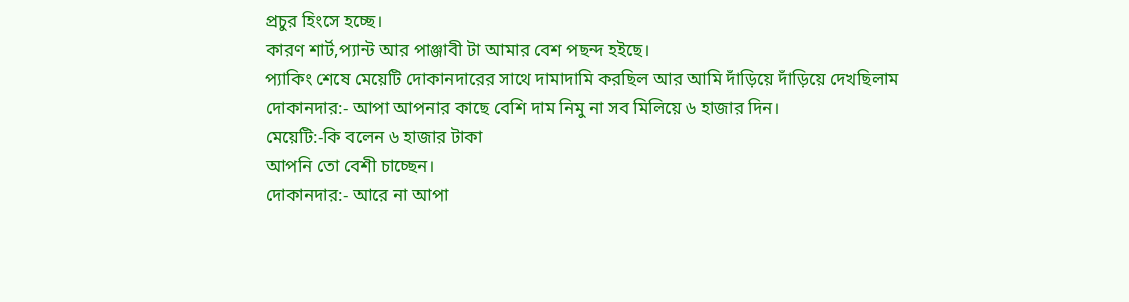প্রচুর হিংসে হচ্ছে।
কারণ শার্ট,প্যান্ট আর পাঞ্জাবী টা আমার বেশ পছন্দ হইছে।
প্যাকিং শেষে মেয়েটি দোকানদারের সাথে দামাদামি করছিল আর আমি দাঁড়িয়ে দাঁড়িয়ে দেখছিলাম
দোকানদার:- আপা আপনার কাছে বেশি দাম নিমু না সব মিলিয়ে ৬ হাজার দিন।
মেয়েটি:-কি বলেন ৬ হাজার টাকা
আপনি তো বেশী চাচ্ছেন।
দোকানদার:- আরে না আপা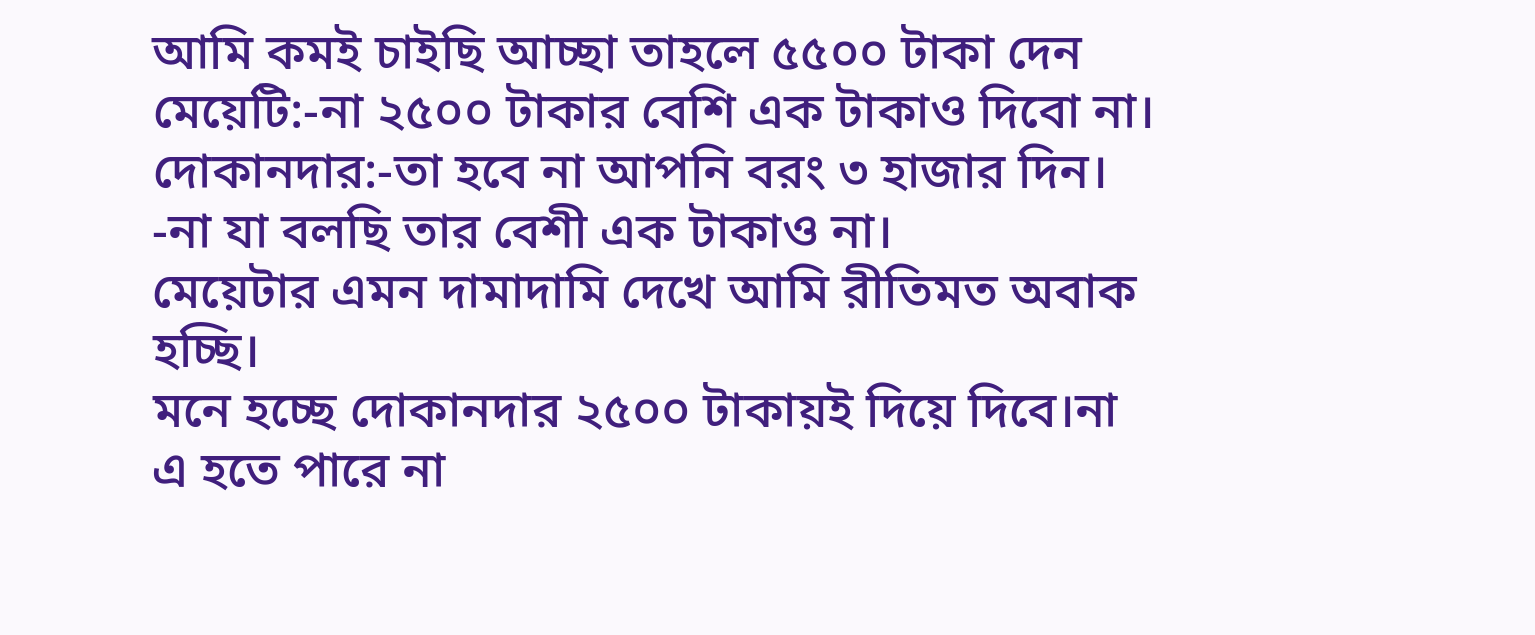আমি কমই চাইছি আচ্ছা তাহলে ৫৫০০ টাকা দেন
মেয়েটি:-না ২৫০০ টাকার বেশি এক টাকাও দিবো না।
দোকানদার:-তা হবে না আপনি বরং ৩ হাজার দিন।
-না যা বলছি তার বেশী এক টাকাও না।
মেয়েটার এমন দামাদামি দেখে আমি রীতিমত অবাক হচ্ছি।
মনে হচ্ছে দোকানদার ২৫০০ টাকায়ই দিয়ে দিবে।না এ হতে পারে না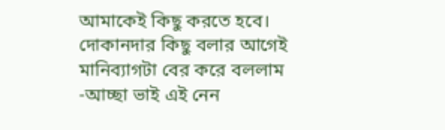আমাকেই কিছু করতে হবে।
দোকানদার কিছু বলার আগেই মানিব্যাগটা বের করে বললাম
-আচ্ছা ভাই এই নেন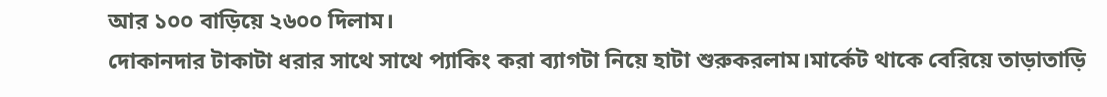আর ১০০ বাড়িয়ে ২৬০০ দিলাম।
দোকানদার টাকাটা ধরার সাথে সাথে প্যাকিং করা ব্যাগটা নিয়ে হাটা শুরুকরলাম।মার্কেট থাকে বেরিয়ে তাড়াতাড়ি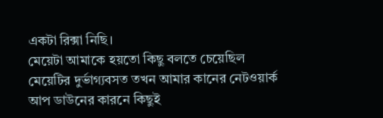একটা রিক্সা নিছি।
মেয়েটা আমাকে হয়তো কিছু বলতে চেয়েছিল মেয়েটির দুর্ভাগ্যবসত তখন আমার কানের নেটওয়ার্ক আপ ডাউনের কারনে কিছুই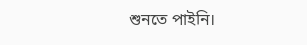শুনতে পাইনি।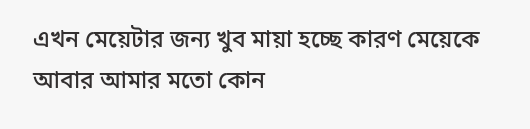এখন মেয়েটার জন্য খুব মায়া হচ্ছে কারণ মেয়েকে আবার আমার মতো কোন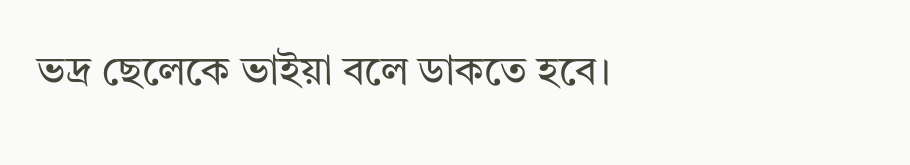ভদ্র ছেলেকে ভাইয়া বলে ডাকতে হবে।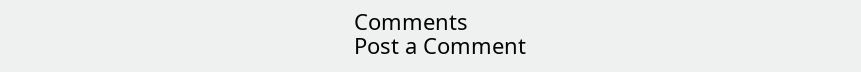Comments
Post a Comment